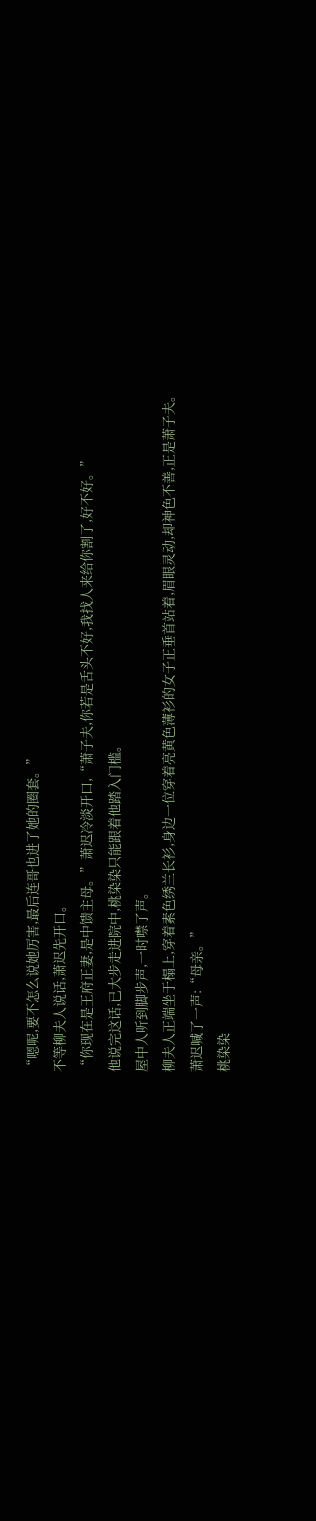“嗯呢,要不怎么说她厉害,最后连哥也进了她的圈套。”
不等柳夫人说话,萧迟先开口。
“你现在是王府正妻,是中馈主母。”萧迟冷淡开口,“萧子夫,你若是舌头不好,我找人来给你割了,好不好。”
他说完这话,已大步走进院中,桃染染只能跟着他踏入门槛。
屋中人听到脚步声,一时噤了声。
柳夫人正端坐于榻上,穿着素色绣兰长衫,身边一位穿着亮黄色薄衫的女子正垂首站着,眉眼灵动,却神色不善,正是萧子夫。
萧迟喊了一声:“母亲。”
桃染染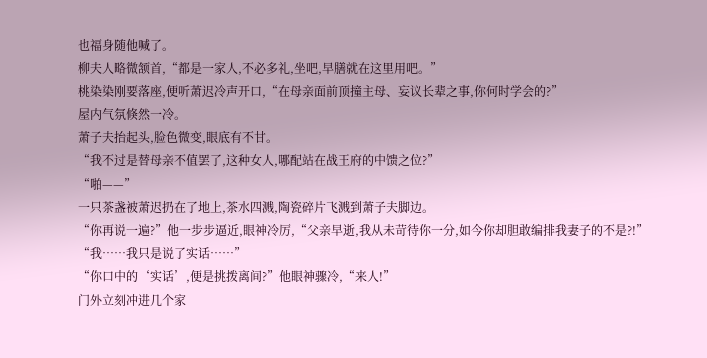也福身随他喊了。
柳夫人略微颔首,“都是一家人,不必多礼,坐吧,早膳就在这里用吧。”
桃染染刚要落座,便听萧迟冷声开口,“在母亲面前顶撞主母、妄议长辈之事,你何时学会的?”
屋内气氛倏然一冷。
萧子夫抬起头,脸色微变,眼底有不甘。
“我不过是替母亲不值罢了,这种女人,哪配站在战王府的中馈之位?”
“啪——”
一只茶盏被萧迟扔在了地上,茶水四溅,陶瓷碎片飞溅到萧子夫脚边。
“你再说一遍?”他一步步逼近,眼神冷厉,“父亲早逝,我从未苛待你一分,如今你却胆敢编排我妻子的不是?!”
“我……我只是说了实话……”
“你口中的‘实话’,便是挑拨离间?”他眼神骤冷,“来人!”
门外立刻冲进几个家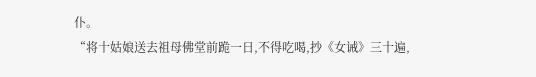仆。
“将十姑娘送去祖母佛堂前跪一日,不得吃喝,抄《女诫》三十遍,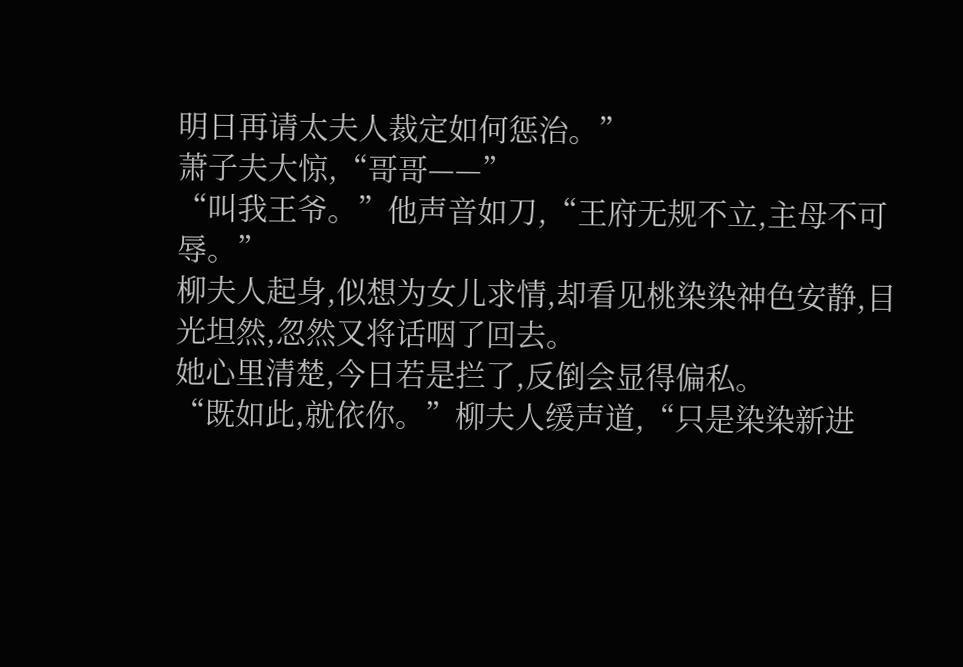明日再请太夫人裁定如何惩治。”
萧子夫大惊,“哥哥——”
“叫我王爷。”他声音如刀,“王府无规不立,主母不可辱。”
柳夫人起身,似想为女儿求情,却看见桃染染神色安静,目光坦然,忽然又将话咽了回去。
她心里清楚,今日若是拦了,反倒会显得偏私。
“既如此,就依你。”柳夫人缓声道,“只是染染新进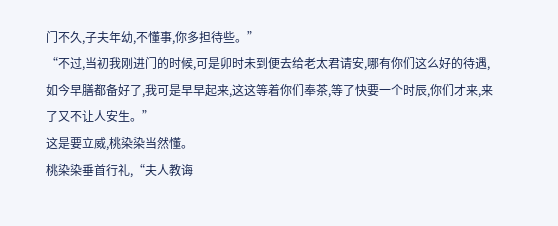门不久,子夫年幼,不懂事,你多担待些。”
“不过,当初我刚进门的时候,可是卯时未到便去给老太君请安,哪有你们这么好的待遇,如今早膳都备好了,我可是早早起来,这这等着你们奉茶,等了快要一个时辰,你们才来,来了又不让人安生。”
这是要立威,桃染染当然懂。
桃染染垂首行礼,“夫人教诲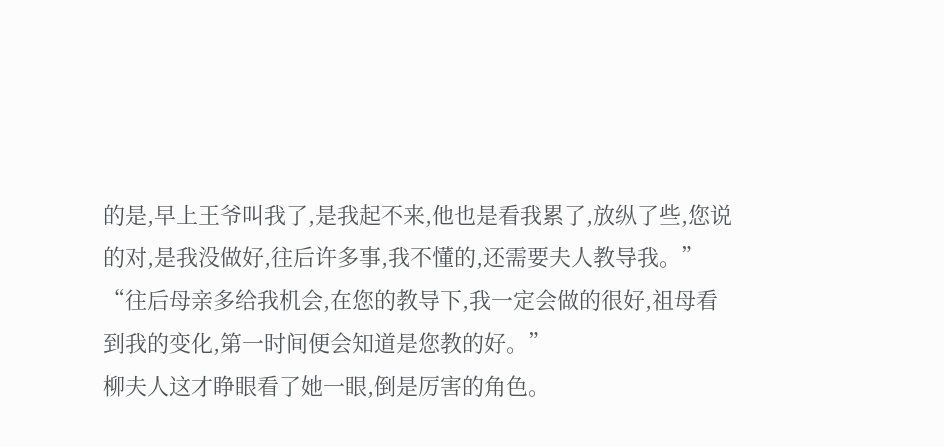的是,早上王爷叫我了,是我起不来,他也是看我累了,放纵了些,您说的对,是我没做好,往后许多事,我不懂的,还需要夫人教导我。”
“往后母亲多给我机会,在您的教导下,我一定会做的很好,祖母看到我的变化,第一时间便会知道是您教的好。”
柳夫人这才睁眼看了她一眼,倒是厉害的角色。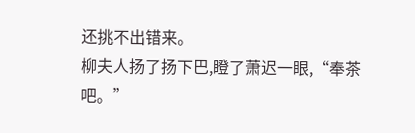还挑不出错来。
柳夫人扬了扬下巴,瞪了萧迟一眼,“奉茶吧。”